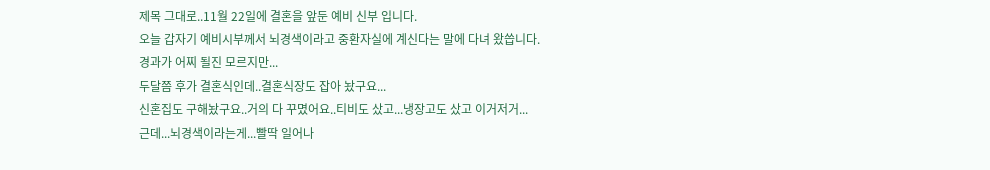제목 그대로..11월 22일에 결혼을 앞둔 예비 신부 입니다.
오늘 갑자기 예비시부께서 뇌경색이라고 중환자실에 계신다는 말에 다녀 왔씁니다.
경과가 어찌 될진 모르지만...
두달쯤 후가 결혼식인데..결혼식장도 잡아 놨구요...
신혼집도 구해놨구요..거의 다 꾸몄어요..티비도 샀고...냉장고도 샀고 이거저거...
근데...뇌경색이라는게...빨딱 일어나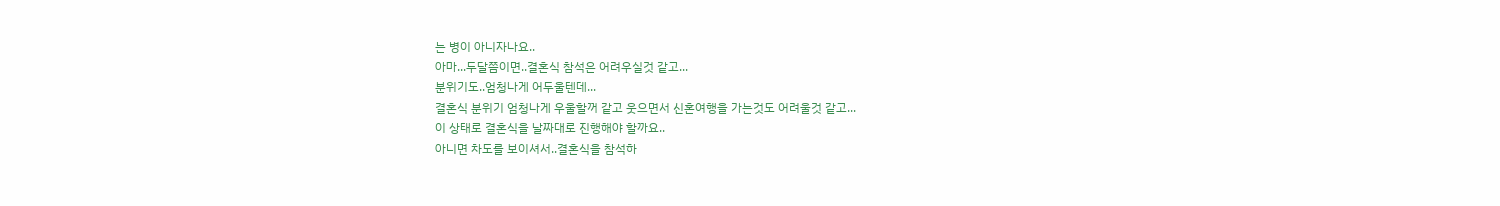는 병이 아니자나요..
아마...두달쯤이면..결혼식 참석은 어려우실것 같고...
분위기도..엄청나게 어두울텐데...
결혼식 분위기 엄청나게 우울할꺼 같고 웃으면서 신혼여행을 가는것도 어려울것 같고...
이 상태로 결혼식을 날짜대로 진행해야 할까요..
아니면 차도를 보이셔서..결혼식을 참석하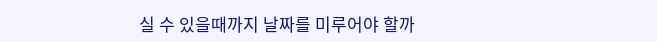실 수 있을때까지 날짜를 미루어야 할까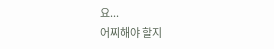요...
어찌해야 할지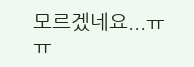모르겠네요...ㅠㅠ